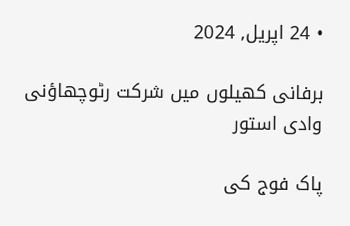• 24 اپریل, 2024

برفانی کھیلوں میں شرکت رٹوچھاؤنی وادی استور

پاک فوج کی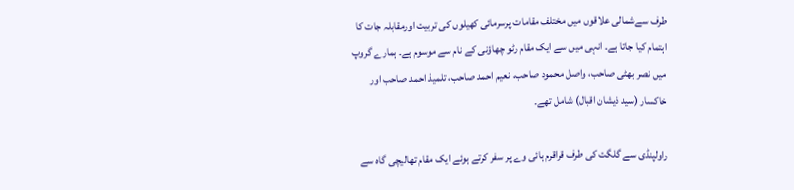طرف سےشمالی علاقوں میں مختلف مقامات پرسرمائی کھیلوں کی تربیت اورمقابلہ جات کا اہتمام کیا جاتا ہے۔ انہی میں سے ایک مقام رٹو چھاؤنی کے نام سے موسوم ہے۔ ہمارے گروپ میں نصر بھٹی صاحب، واصل محمود صاحب، نعیم احمد صاحب، تلمیذ احمد صاحب اور خاکسار (سید ذیشان اقبال) شامل تھے۔

راولپنڈی سے گلگت کی طرف قراقرم ہائی وے پر سفر کرتے ہوئے ایک مقام تھالیچی گاہ سے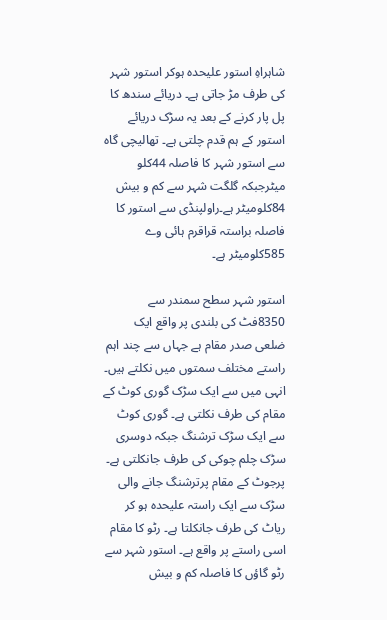شاہراہِ استور علیحدہ ہوکر استور شہر کی طرف مڑ جاتی ہے۔ دریائے سندھ کا پل پار کرنے کے بعد یہ سڑک دریائے استور کے ہم قدم چلتی ہے۔ تھالیچی گاہ سے استور شہر کا فاصلہ 44کلو میٹرجبکہ گلگت شہر سے کم و بیش 84کلومیٹر ہے۔راولپنڈی سے استور کا فاصلہ براستہ قراقرم ہائی وے 585کلومیٹر ہے۔

استور شہر سطح سمندر سے 8350فٹ کی بلندی پر واقع ایک ضلعی صدر مقام ہے جہاں سے چند اہم راستے مختلف سمتوں میں نکلتے ہیں۔ انہی میں سے ایک سڑک گوری کوٹ کے مقام کی طرف نکلتی ہے۔ گوری کوٹ سے ایک سڑک ترشنگ جبکہ دوسری سڑک چلم چوکی کی طرف جانکلتی ہے۔ پرجوٹ کے مقام پرترشنگ جانے والی سڑک سے ایک راستہ علیحدہ ہو کر ریاٹ کی طرف جانکلتا ہے۔ رٹو کا مقام اسی راستے پر واقع ہے۔ استور شہر سے رٹو گاؤں کا فاصلہ کم و بیش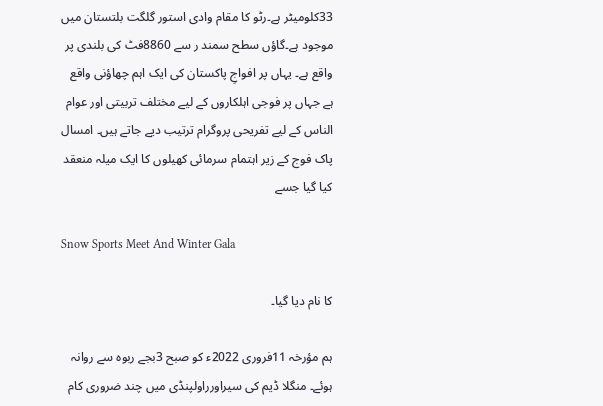33کلومیٹر ہے۔رٹو کا مقام وادی استور گلگت بلتستان میں موجود ہے۔گاؤں سطح سمند ر سے 8860فٹ کی بلندی پر واقع ہے۔ یہاں پر افواجِ پاکستان کی ایک اہم چھاؤنی واقع ہے جہاں پر فوجی اہلکاروں کے لیے مختلف تربیتی اور عوام الناس کے لیے تفریحی پروگرام ترتیب دیے جاتے ہیں۔ امسال پاک فوج کے زیر اہتمام سرمائی کھیلوں کا ایک میلہ منعقد کیا گیا جسے

Snow Sports Meet And Winter Gala

کا نام دیا گیا۔

ہم مؤرخہ 11فروری 2022ء کو صبح 3بجے ربوہ سے روانہ ہوئے۔ منگلا ڈیم کی سیراورراولپنڈی میں چند ضروری کام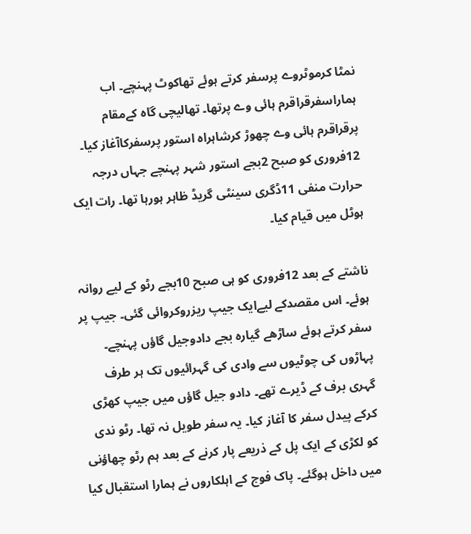نمٹا کرموٹروے پرسفر کرتے ہوئے تھاکوٹ پہنچے۔ اب ہماراسفرقراقرم ہائی وے پرتھا۔ تھالیچی گاہ کےمقام پرقراقرم ہائی وے چھوڑ کرشاہراہ استور پرسفرکاآغاز کیا۔ 12فروری کو صبح 2بجے استور شہر پہنچے جہاں درجہ حرارت منفی 11ڈگری سینٹی گریڈ ظاہر ہورہا تھا۔ رات ایک ہوٹل میں قیام کیا۔

ناشتے کے بعد 12فروری کو ہی صبح 10بجے رٹو کے لیے روانہ ہوئے۔ اس مقصدکے لیےایک جیپ ریزروکروائی گئی۔ جیپ پر سفر کرتے ہوئے ساڑھے گیارہ بجے دادوجیل گاؤں پہنچے۔ پہاڑوں کی چوٹیوں سے وادی کی گہرائیوں تک ہر طرف گہری برف کے ڈیرے تھے۔ دادو جیل گاؤں میں جیپ کھڑی کرکے پیدل سفر کا آغاز کیا۔ یہ سفر طویل نہ تھا۔ رٹو ندی کو لکڑی کے ایک پل کے ذریعے پار کرنے کے بعد ہم رٹو چھاؤنی میں داخل ہوگئے۔ پاک فوج کے اہلکاروں نے ہمارا استقبال کیا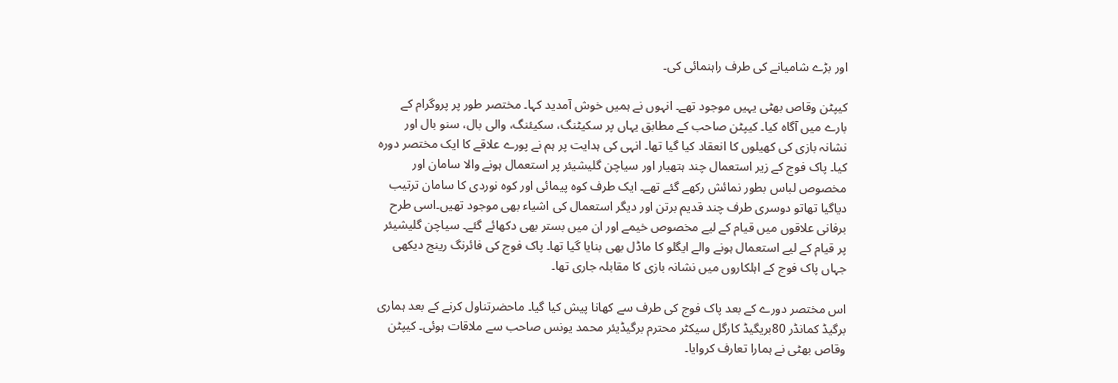اور بڑے شامیانے کی طرف راہنمائی کی۔

کیپٹن وقاص بھٹی یہیں موجود تھے۔ انہوں نے ہمیں خوش آمدید کہا۔ مختصر طور پر پروگرام کے بارے میں آگاہ کیا۔ کیپٹن صاحب کے مطابق یہاں پر سکیٹنگ، سکیئنگ، والی بال، سنو بال اور نشانہ بازی کی کھیلوں کا انعقاد کیا گیا تھا۔ انہی کی ہدایت پر ہم نے پورے علاقے کا ایک مختصر دورہ کیا۔ پاک فوج کے زیر استعمال چند ہتھیار اور سیاچن گلیشیئر پر استعمال ہونے والا سامان اور مخصوص لباس بطور نمائش رکھے گئے تھے۔ ایک طرف کوہ پیمائی اور کوہ نوردی کا سامان ترتیب دیاگیا تھاتو دوسری طرف چند قدیم برتن اور دیگر استعمال کی اشیاء بھی موجود تھیں۔اسی طرح برفانی علاقوں میں قیام کے لیے مخصوص خیمے اور ان میں بستر بھی دکھائے گئے۔ سیاچن گلیشیئر پر قیام کے لیے استعمال ہونے والے ایگلو کا ماڈل بھی بنایا گیا تھا۔ پاک فوج کی فائرنگ رینج دیکھی جہاں پاک فوج کے اہلکاروں میں نشانہ بازی کا مقابلہ جاری تھا۔

اس مختصر دورے کے بعد پاک فوج کی طرف سے کھانا پیش کیا گیا۔ ماحضرتناول کرنے کے بعد ہماری برگیڈ کمانڈر 80بریگیڈ کارگل سیکٹر محترم برگیڈیئر محمد یونس صاحب سے ملاقات ہوئی۔ کیپٹن وقاص بھٹی نے ہمارا تعارف کروایا۔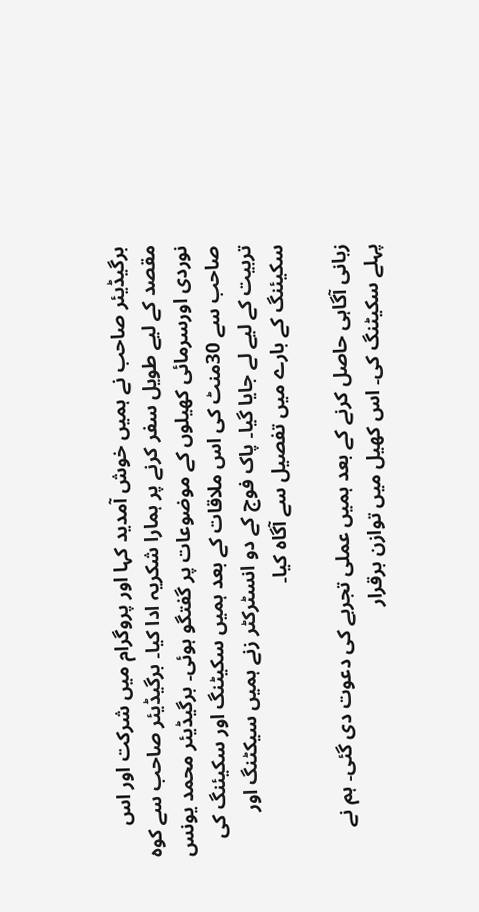برگیڈیئر صاحب نے ہمیں خوش آمدید کہا اور پروگرام میں شرکت اور اس مقصد کے لیے طویل سفر کرنے پر ہمارا شکریہ ادا کیا۔ برگیڈیئر صاحب سے کوہ نوردی اورسرمائی کھیلوں کے موضوعات پر گفتگو ہوئی۔ برگیڈیئر محمد یونس صاحب سے 30منٹ کی اس ملاقات کے بعد ہمیں سکیٹنگ اور سکیئنگ کی تربیت کے لیے لے جایا گیا۔ پاک فوج کے دو انسٹرکٹر زنے ہمیں سیکٹنگ اور سکیئنگ کے بارے میں تفصیل سے آگاہ کیا۔

زبانی آگاہی حاصل کرنے کے بعد ہمیں عملی تجربے کی دعوت دی گئی۔ ہم نے پہلے سکیٹنگ کی۔ اس کھیل میں توازن برقرار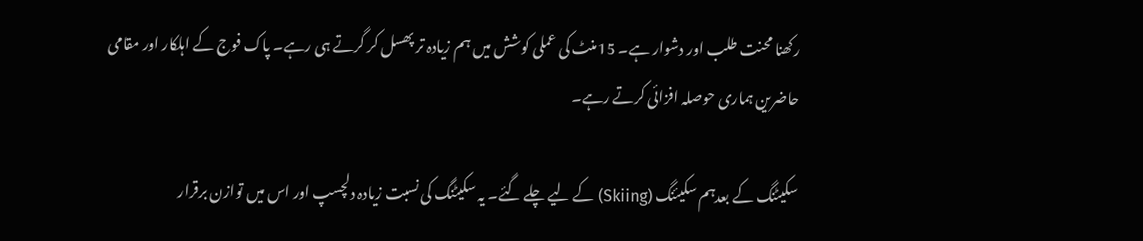رکھنا محنت طلب اور دشوار ہے۔ 15منٹ کی عملی کوشش میں ہم زیادہ تر پھسل کر گرتے ہی رہے۔ پاک فوج کے اہلکار اور مقامی حاضرین ہماری حوصلہ افزائی کرتے رہے۔

سکیٹنگ کے بعدہم سکیئنگ (Skiing) کے لیے چلے گئے۔ یہ سکیٹنگ کی نسبت زیادہ دلچسپ اور اس میں توازن برقرار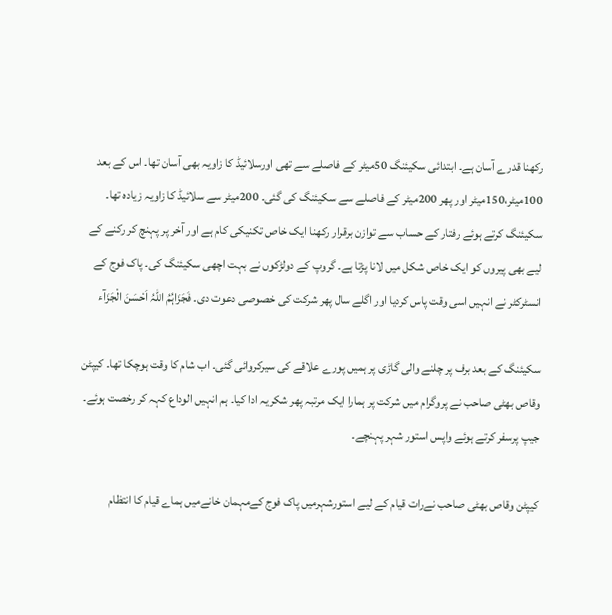رکھنا قدرے آسان ہے۔ ابتدائی سکیئنگ 50میٹر کے فاصلے سے تھی اورسلائیڈ کا زاویہ بھی آسان تھا۔ اس کے بعد 100میٹر،150میٹر اور پھر 200میٹر کے فاصلے سے سکیئنگ کی گئی۔ 200میٹر سے سلائیڈ کا زاویہ زیادہ تھا۔ سکیئنگ کرتے ہوئے رفتار کے حساب سے توازن برقرار رکھنا ایک خاص تکنیکی کام ہے اور آخر پر پہنچ کر رکنے کے لیے بھی پیروں کو ایک خاص شکل میں لانا پڑتا ہے۔ گروپ کے دولڑکوں نے بہت اچھی سکیئنگ کی۔ پاک فوج کے انسٹرکٹر نے انہیں اسی وقت پاس کردیا اور اگلے سال پھر شرکت کی خصوصی دعوت دی۔ فَجَزَاہُمُ اللّٰہُ اَحْسَنَ الْجَزَآء

سکیئنگ کے بعد برف پر چلنے والی گاڑی پر ہمیں پورے علاقے کی سیرکروائی گئی۔ اب شام کا وقت ہوچکا تھا۔ کیپٹن وقاص بھٹی صاحب نے پروگرام میں شرکت پر ہمارا ایک مرتبہ پھر شکریہ ادا کیا۔ ہم انہیں الوداع کہہ کر رخصت ہوئے۔ جیپ پرسفر کرتے ہوئے واپس استور شہر پہنچے۔

کیپٹن وقاص بھٹی صاحب نےرات قیام کے لیے استورشہرمیں پاک فوج کےمہمان خانےمیں ہماے قیام کا انتظام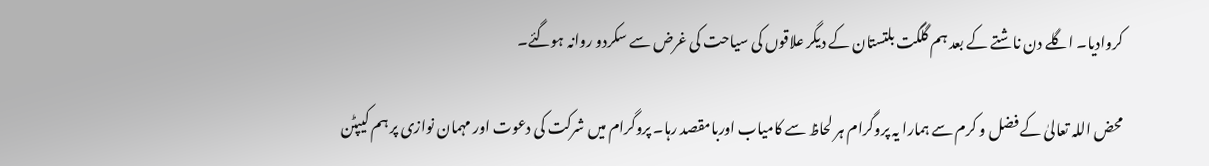کروادیا۔ اگلے دن ناشتے کے بعد ہم گلگت بلتستان کے دیگر علاقوں کی سیاحت کی غرض سے سکردو روانہ ہوگئے۔

محض اللہ تعالیٰ کے فضل و کرم سے ہمارا یہ پروگرام ہر لحاظ سے کامیاب اوربامقصد رہا۔ پروگرام میں شرکت کی دعوت اور مہمان نوازی پر ہم کیپٹن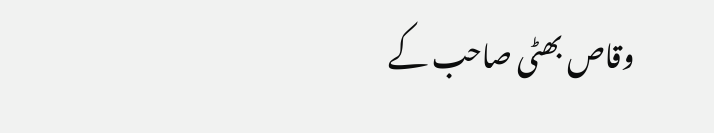وقاص بھٹی صاحب کے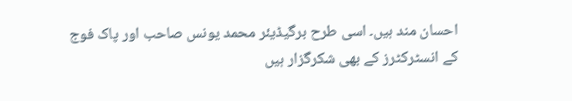احسان مند ہیں۔ اسی طرح برگیڈیئر محمد یونس صاحب اور پاک فوج کے انسٹرکٹرز کے بھی شکرگزار ہیں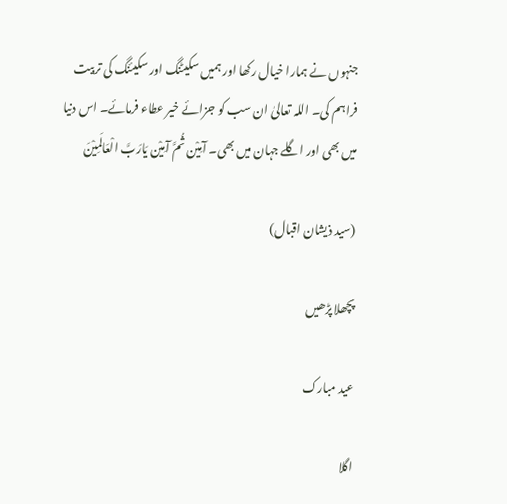جنہوں نے ہمارا خیال رکھا اور ہمیں سکیٹنگ اور سکیئنگ کی تربیت فراہم کی۔ اللہ تعالیٰ ان سب کو جزائے خیر عطاء فرمائے۔ اس دنیا میں بھی اور اگلے جہان میں بھی۔ آمِیْن ثُمَّ آمِیْن یَارَبَّ الْعَالَمِیْنَ

(سید ذیشان اقبال)

پچھلا پڑھیں

عید مبارک

اگلا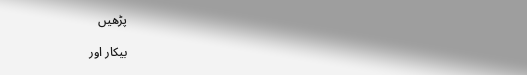پڑھیں

بیکار اور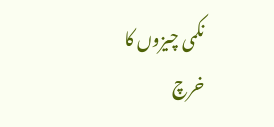نکمی چیزوں کا خرچ